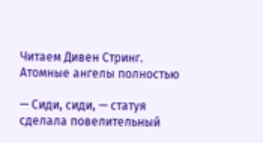Читаем Дивен Стринг. Атомные ангелы полностью

— Сиди, сиди, — статуя сделала повелительный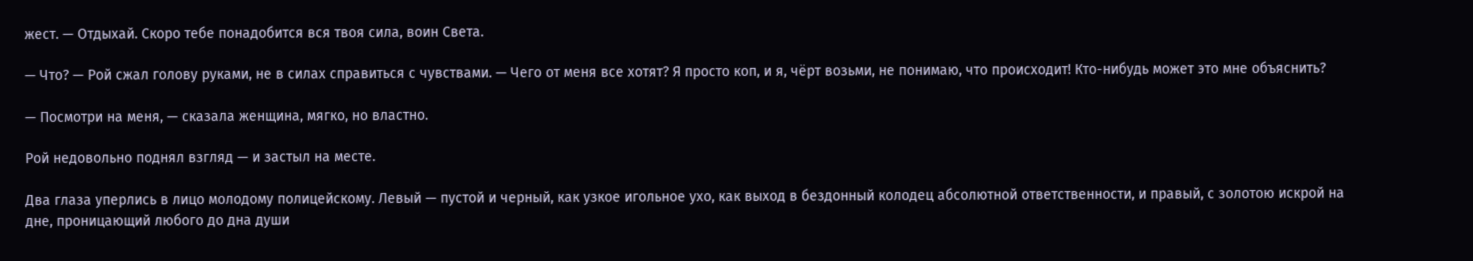жест. — Отдыхай. Скоро тебе понадобится вся твоя сила, воин Света.

— Что? — Рой сжал голову руками, не в силах справиться с чувствами. — Чего от меня все хотят? Я просто коп, и я, чёрт возьми, не понимаю, что происходит! Кто-нибудь может это мне объяснить?

— Посмотри на меня, — сказала женщина, мягко, но властно.

Рой недовольно поднял взгляд — и застыл на месте.

Два глаза уперлись в лицо молодому полицейскому. Левый — пустой и черный, как узкое игольное ухо, как выход в бездонный колодец абсолютной ответственности, и правый, с золотою искрой на дне, проницающий любого до дна души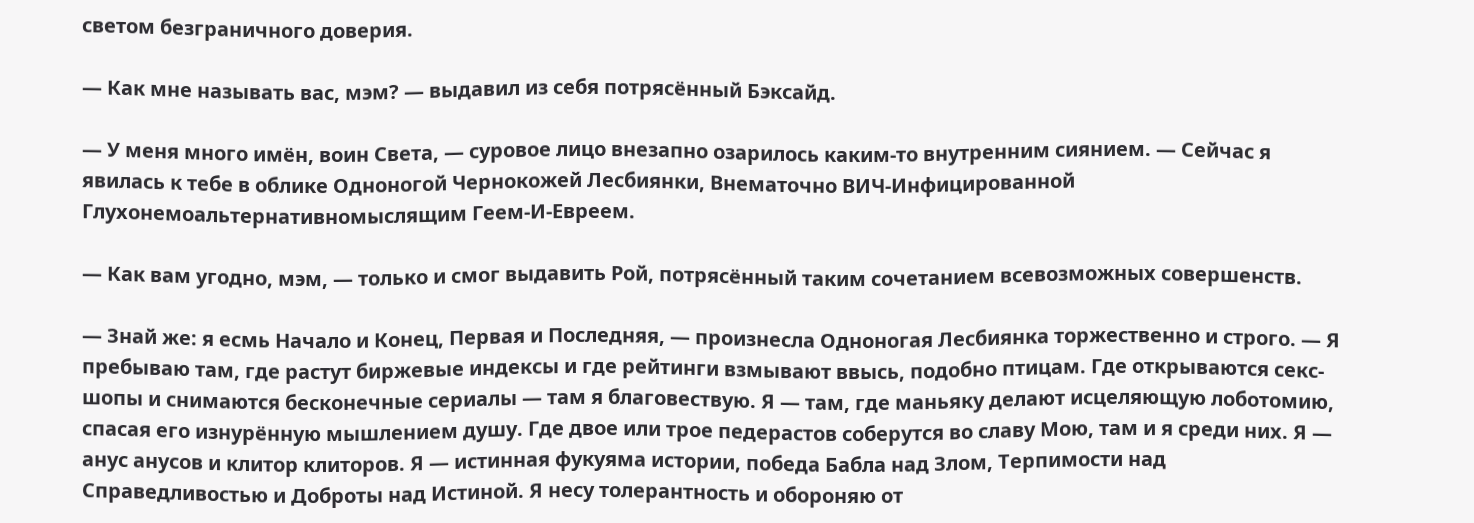светом безграничного доверия.

— Как мне называть вас, мэм? — выдавил из себя потрясённый Бэксайд.

— У меня много имён, воин Света, — суровое лицо внезапно озарилось каким-то внутренним сиянием. — Сейчас я явилась к тебе в облике Одноногой Чернокожей Лесбиянки, Внематочно ВИЧ-Инфицированной Глухонемоальтернативномыслящим Геем-И-Евреем.

— Как вам угодно, мэм, — только и смог выдавить Рой, потрясённый таким сочетанием всевозможных совершенств.

— Знай же: я есмь Начало и Конец, Первая и Последняя, — произнесла Одноногая Лесбиянка торжественно и строго. — Я пребываю там, где растут биржевые индексы и где рейтинги взмывают ввысь, подобно птицам. Где открываются секс-шопы и снимаются бесконечные сериалы — там я благовествую. Я — там, где маньяку делают исцеляющую лоботомию, спасая его изнурённую мышлением душу. Где двое или трое педерастов соберутся во славу Мою, там и я среди них. Я — анус анусов и клитор клиторов. Я — истинная фукуяма истории, победа Бабла над Злом, Терпимости над Справедливостью и Доброты над Истиной. Я несу толерантность и обороняю от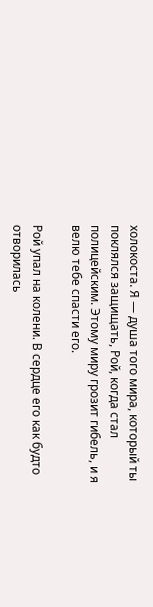холокоста. Я — душа того мира, который ты поклялся защищать, Рой, когда стал полицейским. Этому миру грозит гибель, и я велю тебе спасти его.

Рой упал на колени. В сердце его как будто отворилась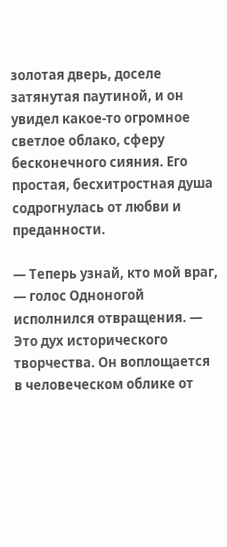золотая дверь, доселе затянутая паутиной, и он увидел какое-то огромное светлое облако, сферу бесконечного сияния. Его простая, бесхитростная душа содрогнулась от любви и преданности.

— Теперь узнай, кто мой враг, — голос Одноногой исполнился отвращения. — Это дух исторического творчества. Он воплощается в человеческом облике от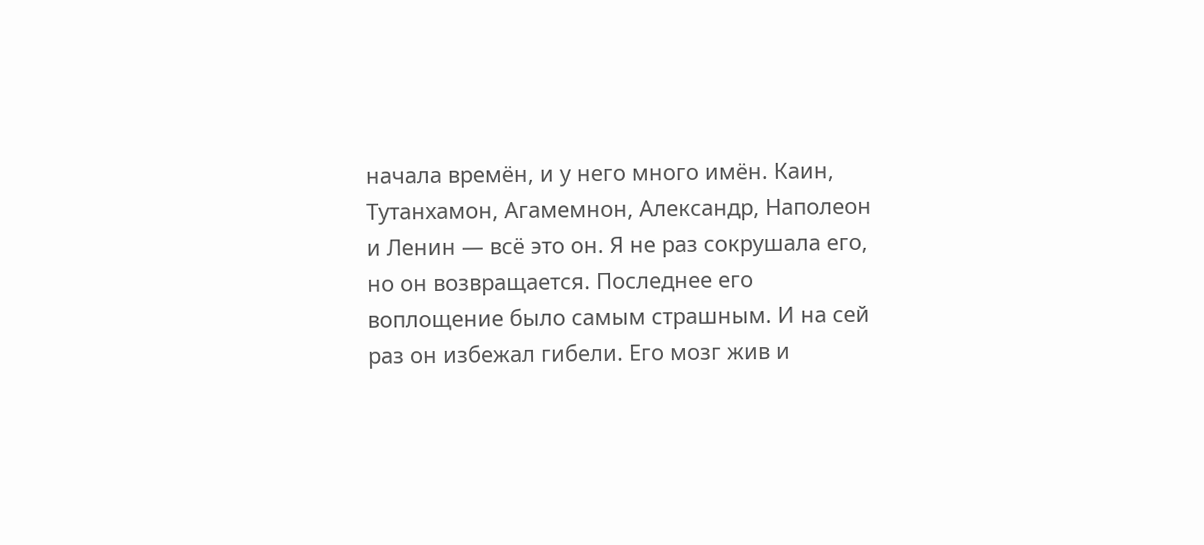начала времён, и у него много имён. Каин, Тутанхамон, Агамемнон, Александр, Наполеон и Ленин — всё это он. Я не раз сокрушала его, но он возвращается. Последнее его воплощение было самым страшным. И на сей раз он избежал гибели. Его мозг жив и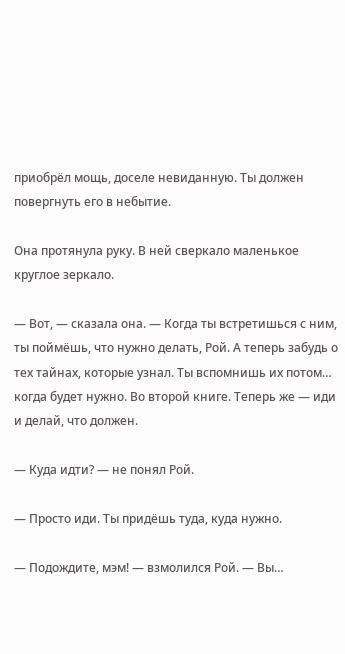приобрёл мощь, доселе невиданную. Ты должен повергнуть его в небытие.

Она протянула руку. В ней сверкало маленькое круглое зеркало.

— Вот, — сказала она. — Когда ты встретишься с ним, ты поймёшь, что нужно делать, Рой. А теперь забудь о тех тайнах, которые узнал. Ты вспомнишь их потом… когда будет нужно. Во второй книге. Теперь же — иди и делай, что должен.

— Куда идти? — не понял Рой.

— Просто иди. Ты придёшь туда, куда нужно.

— Подождите, мэм! — взмолился Рой. — Вы…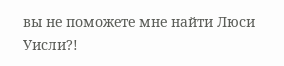вы не поможете мне найти Люси Уисли?!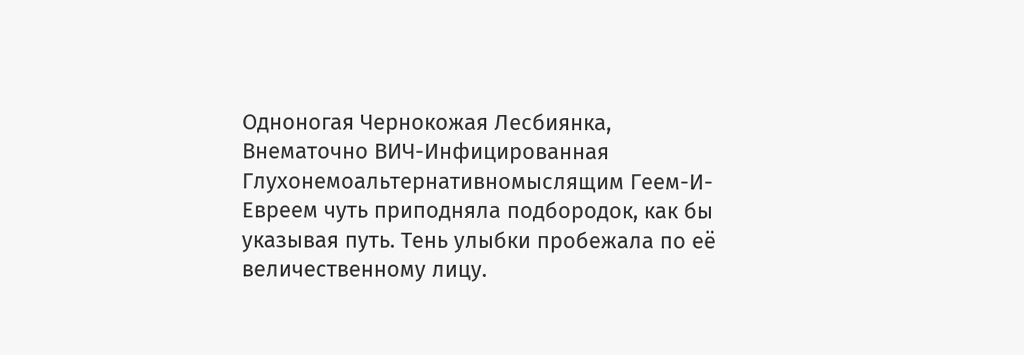Одноногая Чернокожая Лесбиянка, Внематочно ВИЧ-Инфицированная Глухонемоальтернативномыслящим Геем-И-Евреем чуть приподняла подбородок, как бы указывая путь. Тень улыбки пробежала по её величественному лицу.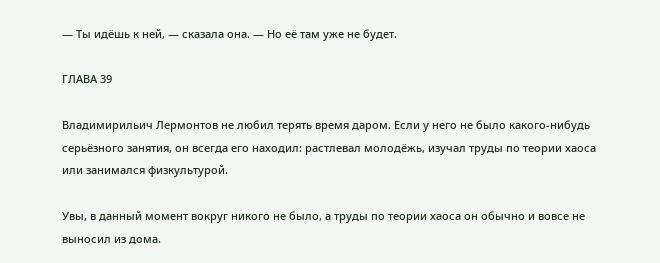— Ты идёшь к ней, — сказала она. — Но её там уже не будет.

ГЛАВА 39

Владимирильич Лермонтов не любил терять время даром. Если у него не было какого-нибудь серьёзного занятия, он всегда его находил: растлевал молодёжь, изучал труды по теории хаоса или занимался физкультурой.

Увы, в данный момент вокруг никого не было, а труды по теории хаоса он обычно и вовсе не выносил из дома.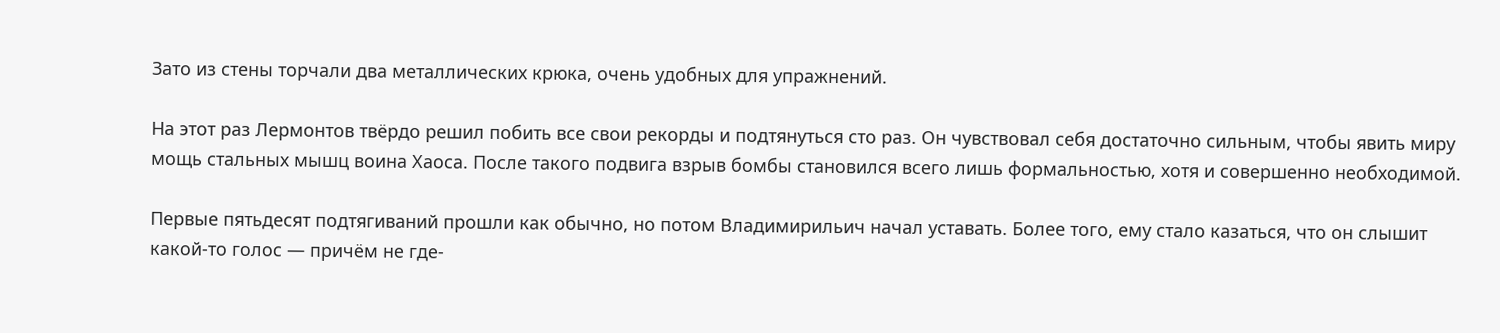Зато из стены торчали два металлических крюка, очень удобных для упражнений.

На этот раз Лермонтов твёрдо решил побить все свои рекорды и подтянуться сто раз. Он чувствовал себя достаточно сильным, чтобы явить миру мощь стальных мышц воина Хаоса. После такого подвига взрыв бомбы становился всего лишь формальностью, хотя и совершенно необходимой.

Первые пятьдесят подтягиваний прошли как обычно, но потом Владимирильич начал уставать. Более того, ему стало казаться, что он слышит какой-то голос — причём не где-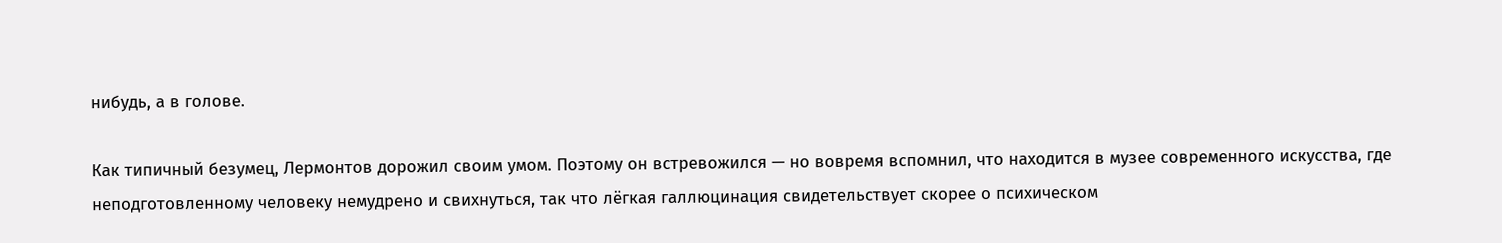нибудь, а в голове.

Как типичный безумец, Лермонтов дорожил своим умом. Поэтому он встревожился — но вовремя вспомнил, что находится в музее современного искусства, где неподготовленному человеку немудрено и свихнуться, так что лёгкая галлюцинация свидетельствует скорее о психическом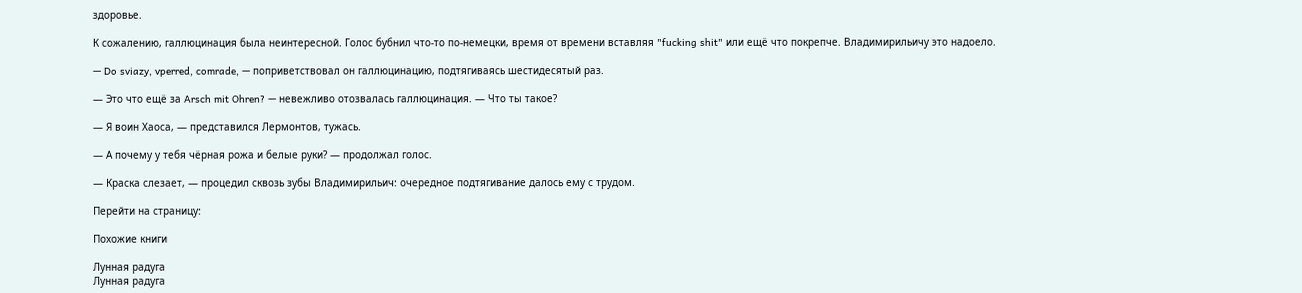здоровье.

К сожалению, галлюцинация была неинтересной. Голос бубнил что-то по-немецки, время от времени вставляя "fucking shit" или ещё что покрепче. Владимирильичу это надоело.

— Do sviazy, vperred, comrade, — поприветствовал он галлюцинацию, подтягиваясь шестидесятый раз.

— Это что ещё за Arsch mit Ohren? — невежливо отозвалась галлюцинация. — Что ты такое?

— Я воин Хаоса, — представился Лермонтов, тужась.

— А почему у тебя чёрная рожа и белые руки? — продолжал голос.

— Краска слезает, — процедил сквозь зубы Владимирильич: очередное подтягивание далось ему с трудом.

Перейти на страницу:

Похожие книги

Лунная радуга
Лунная радуга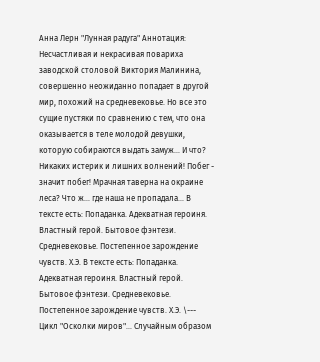Анна Лерн "Лунная радуга" Аннотация: Несчастливая и некрасивая повариха заводской столовой Виктория Малинина, совершенно неожиданно попадает в другой мир, похожий на средневековье. Но все это сущие пустяки по сравнению с тем, что она оказывается в теле молодой девушки, которую собираются выдать замуж... И что? Никаких истерик и лишних волнений! Побег - значит побег! Мрачная таверна на окраине леса? Что ж... где наша не пропадала... В тексте есть: Попаданка. Адекватная героиня. Властный герой. Бытовое фэнтези. Средневековье. Постепенное зарождение чувств. Х.Э. В тексте есть: Попаданка. Адекватная героиня. Властный герой. Бытовое фэнтези. Средневековье. Постепенное зарождение чувств. Х.Э. \--- Цикл "Осколки миров"... Случайным образом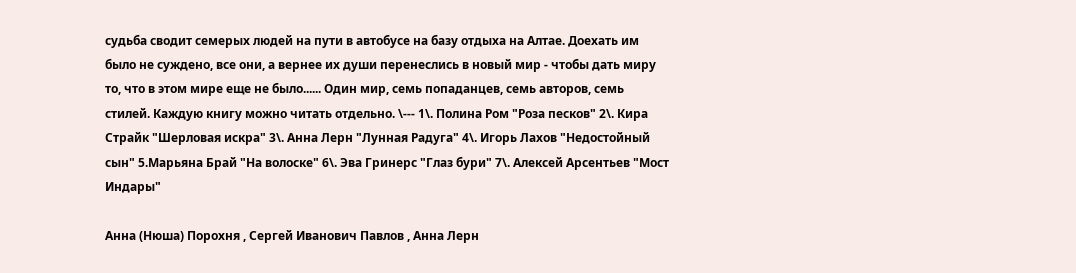судьба сводит семерых людей на пути в автобусе на базу отдыха на Алтае. Доехать им было не суждено, все они, а вернее их души перенеслись в новый мир - чтобы дать миру то, что в этом мире еще не было...... Один мир, семь попаданцев, семь авторов, семь стилей. Каждую книгу можно читать отдельно. \--- 1\. Полина Ром "Роза песков" 2\. Кира Страйк "Шерловая искра" 3\. Анна Лерн "Лунная Радуга" 4\. Игорь Лахов "Недостойный сын" 5.Марьяна Брай "На волоске" 6\. Эва Гринерс "Глаз бури" 7\. Алексей Арсентьев "Мост Индары"

Анна (Нюша) Порохня , Сергей Иванович Павлов , Анна Лерн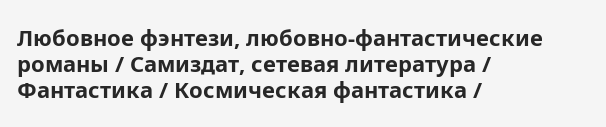Любовное фэнтези, любовно-фантастические романы / Самиздат, сетевая литература / Фантастика / Космическая фантастика /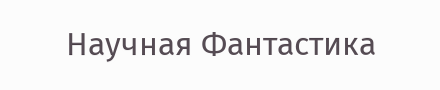Научная Фантастика